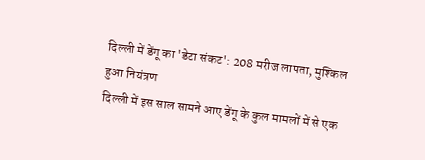दिल्ली में डेंगू का 'डेटा संकट': 208 मरीज लापता, मुश्किल हुआ नियंत्रण
दिल्ली में इस साल सामने आए डेंगू के कुल मामलों में से एक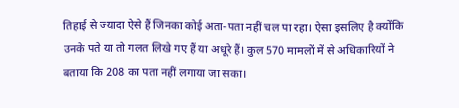तिहाई से ज्यादा ऐसे हैं जिनका कोई अता-पता नहीं चल पा रहा। ऐसा इसलिए है क्योंकि उनके पते या तो गलत लिखे गए हैं या अधूरे हैं। कुल 570 मामलों में से अधिकारियों ने बताया कि 208 का पता नहीं लगाया जा सका।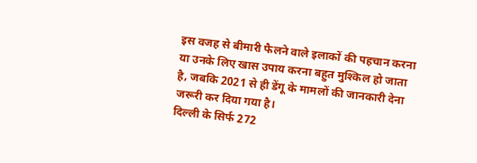इस वजह से बीमारी फैलने वाले इलाकों की पहचान करना या उनके लिए खास उपाय करना बहुत मुश्किल हो जाता है, जबकि 2021 से ही डेंगू के मामलों की जानकारी देना जरूरी कर दिया गया है।
दिल्ली के सिर्फ 272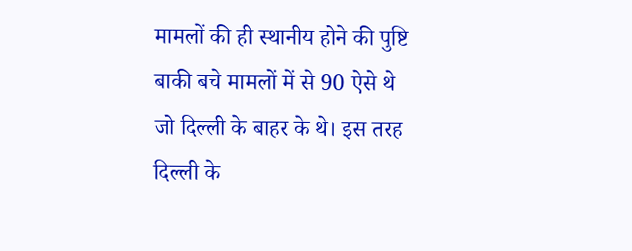मामलों की ही स्थानीय होने की पुष्टि
बाकी बचे मामलों में से 90 ऐसे थे जो दिल्ली के बाहर के थे। इस तरह दिल्ली के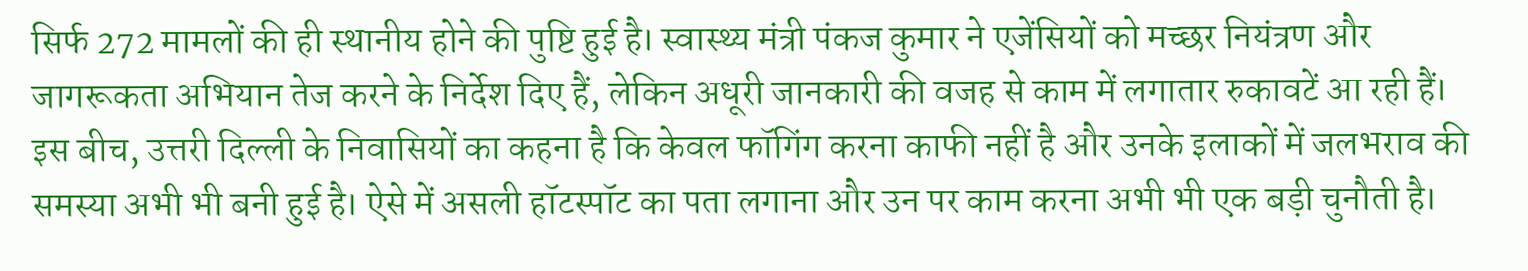सिर्फ 272 मामलों की ही स्थानीय होने की पुष्टि हुई है। स्वास्थ्य मंत्री पंकज कुमार ने एजेंसियों को मच्छर नियंत्रण और जागरूकता अभियान तेज करने के निर्देश दिए हैं, लेकिन अधूरी जानकारी की वजह से काम में लगातार रुकावटें आ रही हैं।
इस बीच, उत्तरी दिल्ली के निवासियों का कहना है कि केवल फॉगिंग करना काफी नहीं है और उनके इलाकों में जलभराव की समस्या अभी भी बनी हुई है। ऐसे में असली हॉटस्पॉट का पता लगाना और उन पर काम करना अभी भी एक बड़ी चुनौती है।